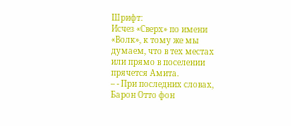Шрифт:
Исчез «Сверх» по имени «Волк», к тому же мы думаем, что в тех местах или прямо в поселении прячется Амита.
– - При последних словах, Барон Отто фон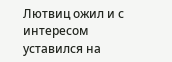Лютвиц ожил и с интересом уставился на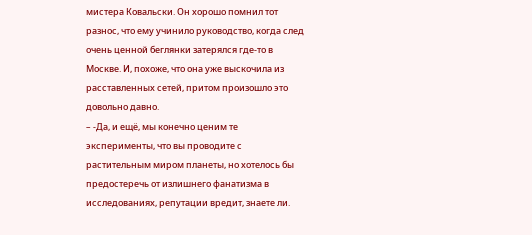мистера Ковальски. Он хорошо помнил тот разнос, что ему учинило руководство, когда след очень ценной беглянки затерялся где-то в Москве. И, похоже, что она уже выскочила из расставленных сетей, притом произошло это довольно давно.
– -Да, и ещё, мы конечно ценим те эксперименты, что вы проводите с растительным миром планеты, но хотелось бы предостеречь от излишнего фанатизма в исследованиях, репутации вредит, знаете ли.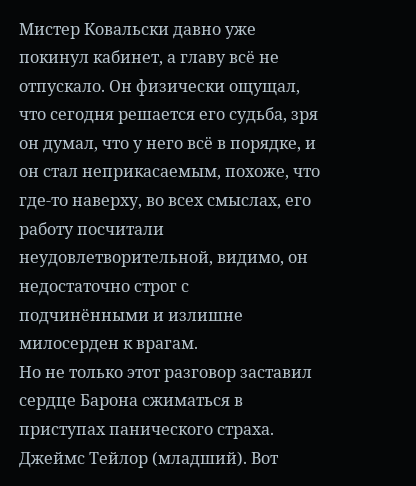Мистер Ковальски давно уже покинул кабинет, а главу всё не отпускало. Он физически ощущал, что сегодня решается его судьба, зря он думал, что у него всё в порядке, и он стал неприкасаемым, похоже, что где-то наверху, во всех смыслах, его работу посчитали неудовлетворительной, видимо, он недостаточно строг с подчинёнными и излишне милосерден к врагам.
Но не только этот разговор заставил сердце Барона сжиматься в приступах панического страха.
Джеймс Тейлор (младший). Вот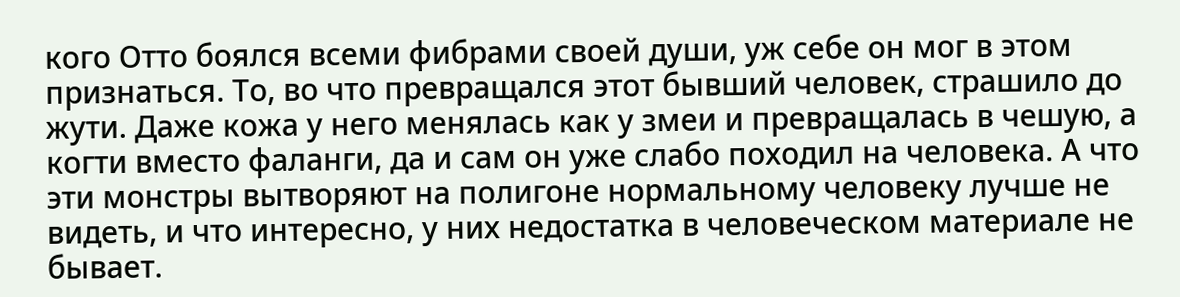кого Отто боялся всеми фибрами своей души, уж себе он мог в этом признаться. То, во что превращался этот бывший человек, страшило до жути. Даже кожа у него менялась как у змеи и превращалась в чешую, а когти вместо фаланги, да и сам он уже слабо походил на человека. А что эти монстры вытворяют на полигоне нормальному человеку лучше не видеть, и что интересно, у них недостатка в человеческом материале не бывает.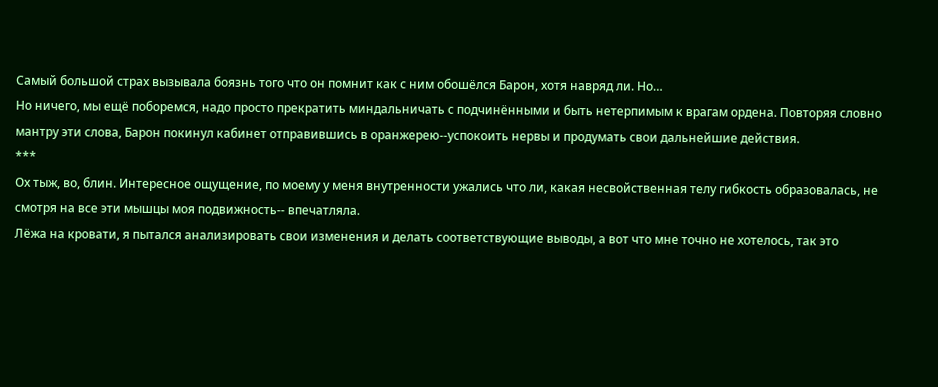Самый большой страх вызывала боязнь того что он помнит как с ним обошёлся Барон, хотя навряд ли. Но…
Но ничего, мы ещё поборемся, надо просто прекратить миндальничать с подчинёнными и быть нетерпимым к врагам ордена. Повторяя словно мантру эти слова, Барон покинул кабинет отправившись в оранжерею--успокоить нервы и продумать свои дальнейшие действия.
***
Ох тыж, во, блин. Интересное ощущение, по моему у меня внутренности ужались что ли, какая несвойственная телу гибкость образовалась, не смотря на все эти мышцы моя подвижность-- впечатляла.
Лёжа на кровати, я пытался анализировать свои изменения и делать соответствующие выводы, а вот что мне точно не хотелось, так это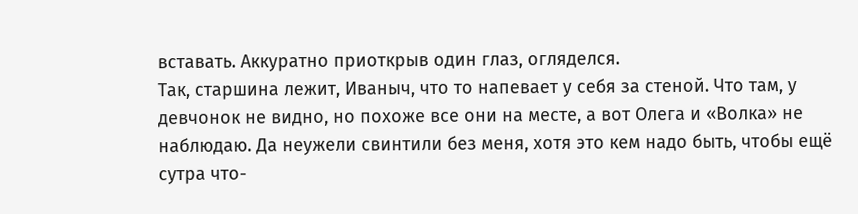вставать. Аккуратно приоткрыв один глаз, огляделся.
Так, старшина лежит, Иваныч, что то напевает у себя за стеной. Что там, у девчонок не видно, но похоже все они на месте, а вот Олега и «Волка» не наблюдаю. Да неужели свинтили без меня, хотя это кем надо быть, чтобы ещё сутра что-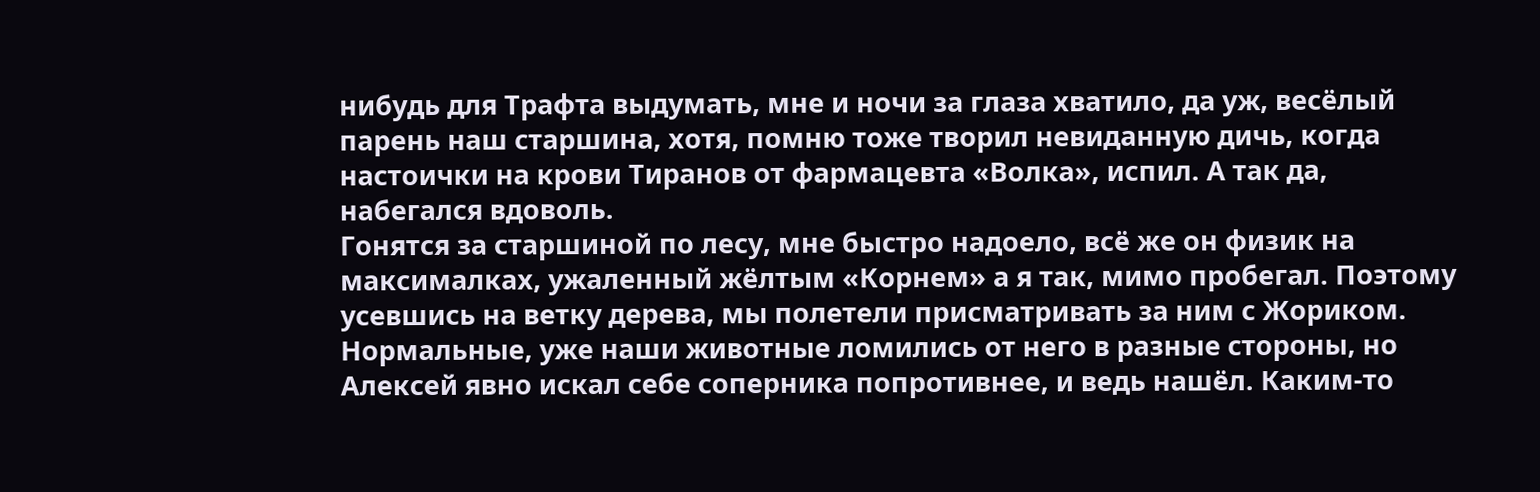нибудь для Трафта выдумать, мне и ночи за глаза хватило, да уж, весёлый парень наш старшина, хотя, помню тоже творил невиданную дичь, когда настоички на крови Тиранов от фармацевта «Волка», испил. А так да, набегался вдоволь.
Гонятся за старшиной по лесу, мне быстро надоело, всё же он физик на максималках, ужаленный жёлтым «Корнем» а я так, мимо пробегал. Поэтому усевшись на ветку дерева, мы полетели присматривать за ним с Жориком.
Нормальные, уже наши животные ломились от него в разные стороны, но Алексей явно искал себе соперника попротивнее, и ведь нашёл. Каким-то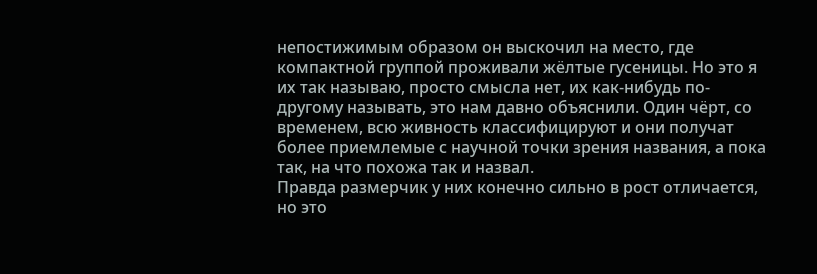непостижимым образом он выскочил на место, где компактной группой проживали жёлтые гусеницы. Но это я их так называю, просто смысла нет, их как-нибудь по-другому называть, это нам давно объяснили. Один чёрт, со временем, всю живность классифицируют и они получат более приемлемые с научной точки зрения названия, а пока так, на что похожа так и назвал.
Правда размерчик у них конечно сильно в рост отличается, но это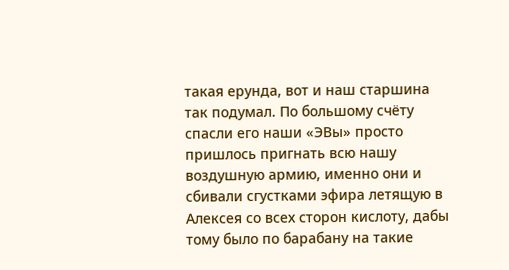такая ерунда, вот и наш старшина так подумал. По большому счёту спасли его наши «ЭВы» просто пришлось пригнать всю нашу воздушную армию, именно они и сбивали сгустками эфира летящую в Алексея со всех сторон кислоту, дабы тому было по барабану на такие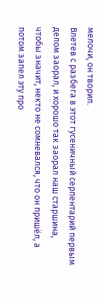мелочи, он творил.
Влетев с разбега в этот гусеничный серпентарий первым делом заорал, и хорошо так заорал наш старшина, чтобы значит, некто не сомневался, что он пришёл, а потом запел эту про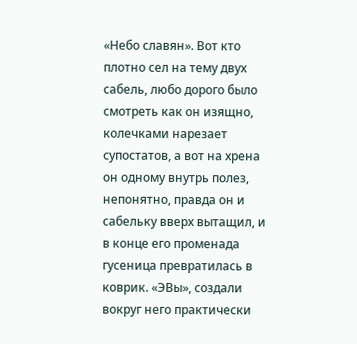«Небо славян». Вот кто плотно сел на тему двух сабель, любо дорого было смотреть как он изящно, колечками нарезает супостатов, а вот на хрена он одному внутрь полез, непонятно, правда он и сабельку вверх вытащил, и в конце его променада гусеница превратилась в коврик. «ЭВы», создали вокруг него практически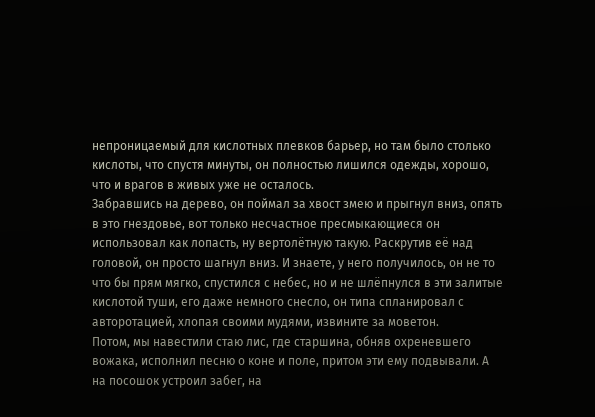непроницаемый для кислотных плевков барьер, но там было столько кислоты, что спустя минуты, он полностью лишился одежды, хорошо, что и врагов в живых уже не осталось.
Забравшись на дерево, он поймал за хвост змею и прыгнул вниз, опять в это гнездовье, вот только несчастное пресмыкающиеся он использовал как лопасть, ну вертолётную такую. Раскрутив её над головой, он просто шагнул вниз. И знаете, у него получилось, он не то что бы прям мягко, спустился с небес, но и не шлёпнулся в эти залитые кислотой туши, его даже немного снесло, он типа спланировал с авторотацией, хлопая своими мудями, извините за моветон.
Потом, мы навестили стаю лис, где старшина, обняв охреневшего вожака, исполнил песню о коне и поле, притом эти ему подвывали. А на посошок устроил забег, на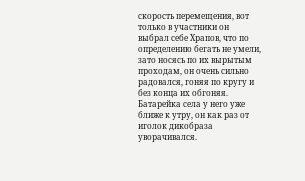скорость перемещения, вот только в участники он выбрал себе Храпов, что по определению бегать не умели, зато носясь по их вырытым проходам, он очень сильно радовался, гоняя по кругу и без конца их обгоняя.
Батарейка села у него уже ближе к утру, он как раз от иголок дикобраза уворачивался.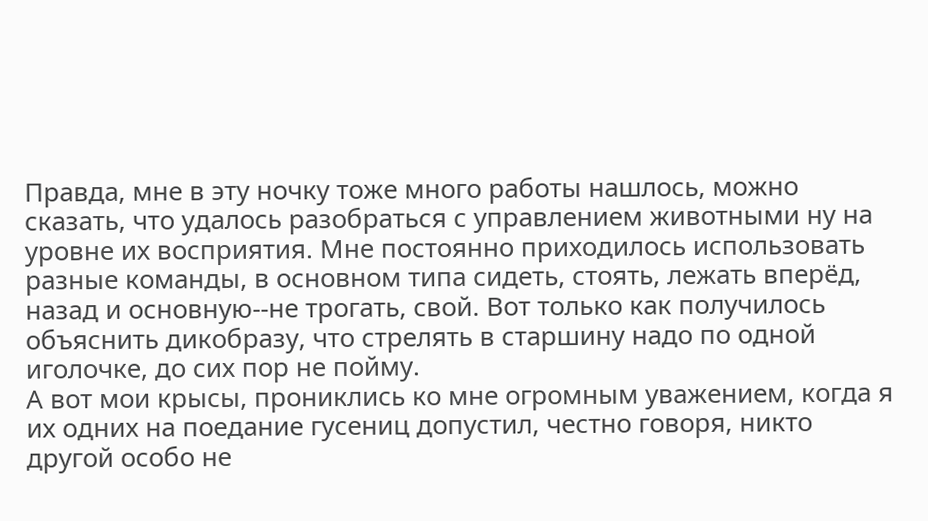Правда, мне в эту ночку тоже много работы нашлось, можно сказать, что удалось разобраться с управлением животными ну на уровне их восприятия. Мне постоянно приходилось использовать разные команды, в основном типа сидеть, стоять, лежать вперёд, назад и основную--не трогать, свой. Вот только как получилось объяснить дикобразу, что стрелять в старшину надо по одной иголочке, до сих пор не пойму.
А вот мои крысы, прониклись ко мне огромным уважением, когда я их одних на поедание гусениц допустил, честно говоря, никто другой особо не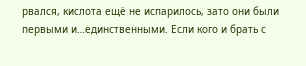рвался, кислота ещё не испарилось, зато они были первыми и…единственными. Если кого и брать с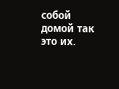собой домой так это их.